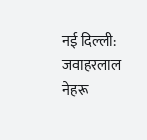नई दिल्ली: जवाहरलाल नेहरू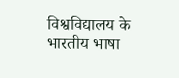विश्वविद्यालय के भारतीय भाषा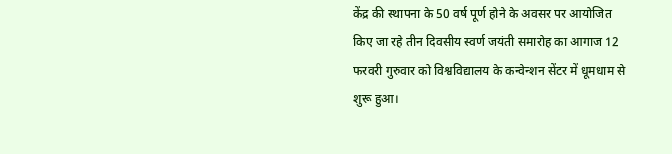केंद्र की स्थापना के 50 वर्ष पूर्ण होने के अवसर पर आयोजित किए जा रहे तीन दिवसीय स्वर्ण जयंती समारोह का आगाज 12 फरवरी गुरुवार को विश्वविद्यालय के कन्वेन्शन सेंटर में धूमधाम से शुरू हुआ।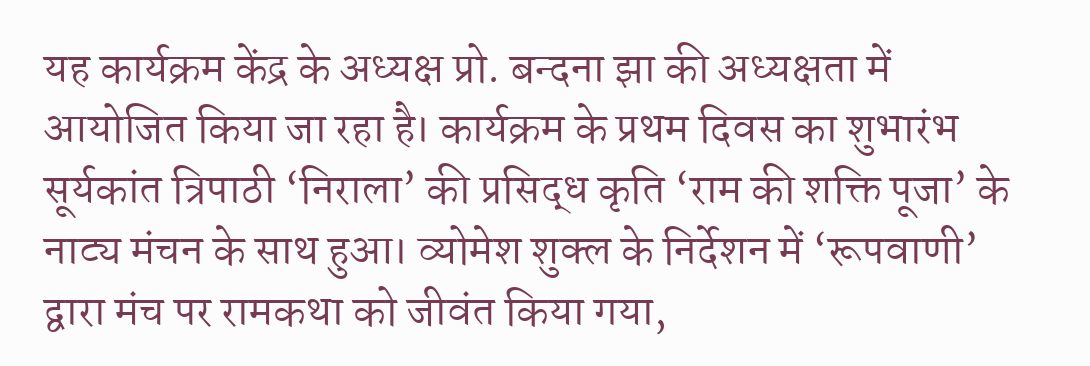यह कार्यक्रम केंद्र के अध्यक्ष प्रो. बन्दना झा की अध्यक्षता में आयोजित किया जा रहा है। कार्यक्रम के प्रथम दिवस का शुभारंभ सूर्यकांत त्रिपाठी ‘निराला’ की प्रसिद्ध कृति ‘राम की शक्ति पूजा’ के नाट्य मंचन के साथ हुआ। व्योमेश शुक्ल के निर्देशन में ‘रूपवाणी’ द्वारा मंच पर रामकथा को जीवंत किया गया,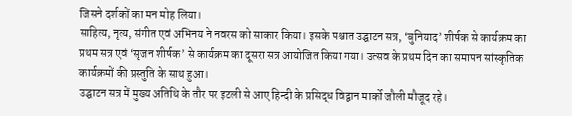जिसने दर्शकों का मन मोह लिया।
साहित्य, नृत्य, संगीत एवं अभिनय ने नवरस को साकार किया। इसके पश्चात उद्घाटन सत्र, ‘बुनियाद’ शीर्षक से कार्यक्रम का प्रथम सत्र एवं ‘सृजन शीर्षक’ से कार्यक्रम का दूसरा सत्र आयोजित किया गया। उत्सव के प्रथम दिन का समापन सांस्कृतिक कार्यक्रमों की प्रस्तुति के साथ हुआ।
उद्घाटन सत्र में मुख्य अतिथि के तौर पर इटली से आए हिन्दी के प्रसिद्ध विद्वान मार्को जौली मौजूद रहे।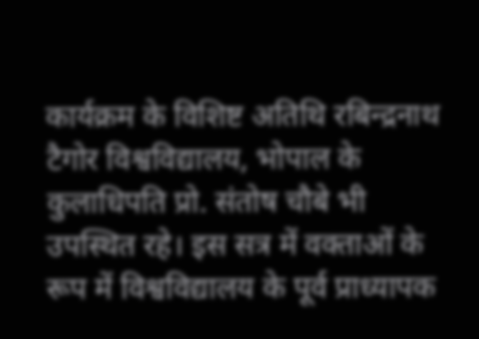कार्यक्रम के विशिष्ट अतिथि रबिन्द्रनाथ टैगोर विश्वविद्यालय, भोपाल के कुलाधिपति प्रो. संतोष चौबे भी उपस्थित रहे। इस सत्र में वक्ताओं के रूप में विश्वविद्यालय के पूर्व प्राध्यापक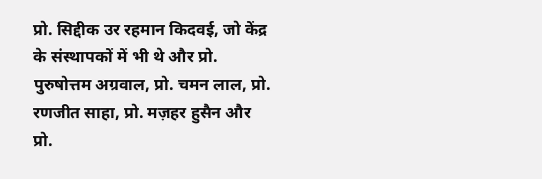प्रो. सिद्दीक उर रहमान किदवई, जो केंद्र के संस्थापकों में भी थे और प्रो. पुरुषोत्तम अग्रवाल, प्रो. चमन लाल, प्रो. रणजीत साहा, प्रो. मज़हर हुसैन और प्रो.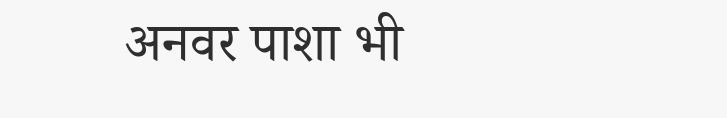अनवर पाशा भी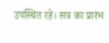उपस्थित रहे। सत्र का प्रारंभ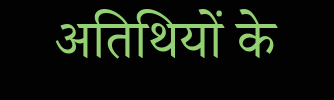अतिथियों के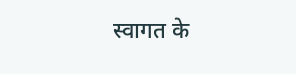स्वागत के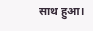साथ हुआ।